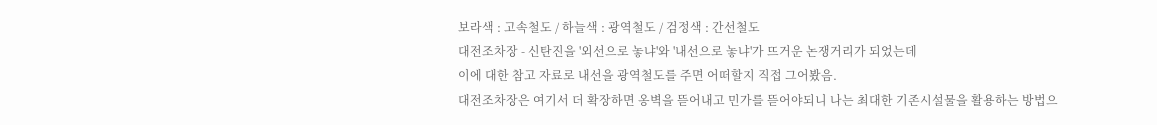보라색 : 고속철도 / 하늘색 : 광역철도 / 검정색 : 간선철도
대전조차장 - 신탄진을 '외선으로 놓냐'와 '내선으로 놓냐'가 뜨거운 논쟁거리가 되었는데
이에 대한 참고 자료로 내선을 광역철도를 주면 어떠할지 직접 그어봤음.
대전조차장은 여기서 더 확장하면 옹벽을 뜯어내고 민가를 뜯어야되니 나는 최대한 기존시설물을 활용하는 방법으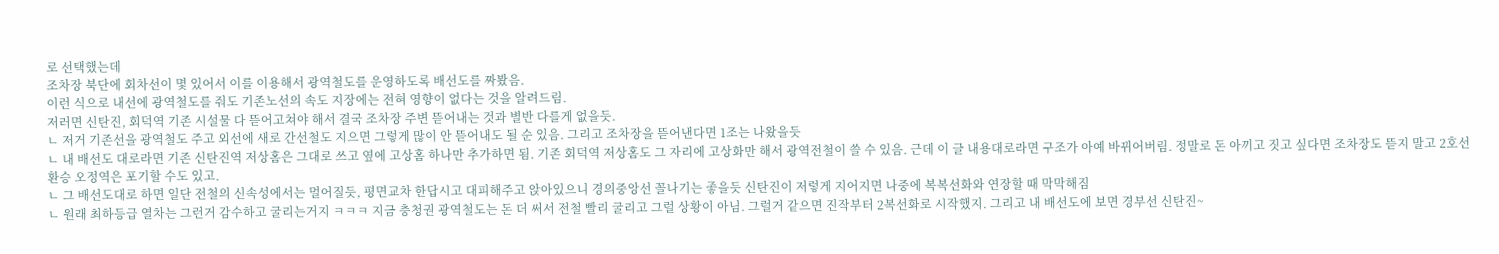로 선택했는데
조차장 북단에 회차선이 몇 있어서 이를 이용해서 광역철도를 운영하도록 배선도를 짜봤음.
이런 식으로 내선에 광역철도를 줘도 기존노선의 속도 지장에는 전혀 영향이 없다는 것을 알려드림.
저러면 신탄진, 회덕역 기존 시설물 다 뜯어고쳐야 해서 결국 조차장 주변 뜯어내는 것과 별반 다를게 없을듯.
ㄴ 저거 기존선을 광역철도 주고 외선에 새로 간선철도 지으면 그렇게 많이 안 뜯어내도 될 순 있음. 그리고 조차장을 뜯어낸다면 1조는 나왔을듯
ㄴ 내 배선도 대로라면 기존 신탄진역 저상홈은 그대로 쓰고 옆에 고상홈 하나만 추가하면 됨. 기존 회덕역 저상홈도 그 자리에 고상화만 해서 광역전철이 쓸 수 있음. 근데 이 글 내용대로라면 구조가 아예 바뀌어버림. 정말로 돈 아끼고 짓고 싶다면 조차장도 뜯지 말고 2호선 환승 오정역은 포기할 수도 있고.
ㄴ 그 배선도대로 하면 일단 전철의 신속성에서는 멀어질듯, 평면교차 한답시고 대피해주고 앉아있으니 경의중앙선 꼴나기는 좋을듯 신탄진이 저렇게 지어지면 나중에 복복선화와 연장할 때 막막해짐
ㄴ 원래 최하등급 열차는 그런거 감수하고 굴리는거지 ㅋㅋㅋ 지금 충청권 광역철도는 돈 더 써서 전철 빨리 굴리고 그럴 상황이 아님. 그럴거 같으면 진작부터 2복선화로 시작했지. 그리고 내 배선도에 보면 경부선 신탄진~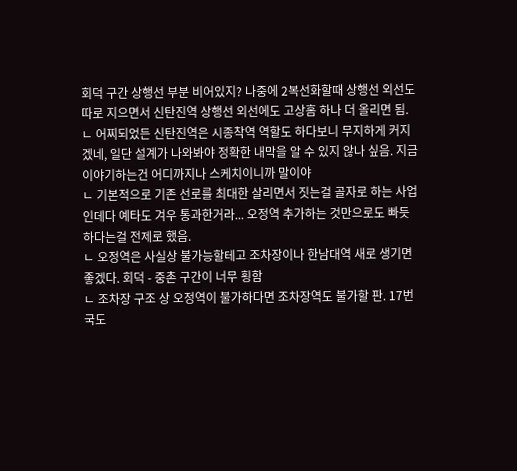회덕 구간 상행선 부분 비어있지? 나중에 2복선화할때 상행선 외선도 따로 지으면서 신탄진역 상행선 외선에도 고상홈 하나 더 올리면 됨.
ㄴ 어찌되었든 신탄진역은 시종착역 역할도 하다보니 무지하게 커지겠네, 일단 설계가 나와봐야 정확한 내막을 알 수 있지 않나 싶음. 지금 이야기하는건 어디까지나 스케치이니까 말이야
ㄴ 기본적으로 기존 선로를 최대한 살리면서 짓는걸 골자로 하는 사업인데다 예타도 겨우 통과한거라... 오정역 추가하는 것만으로도 빠듯하다는걸 전제로 했음.
ㄴ 오정역은 사실상 불가능할테고 조차장이나 한남대역 새로 생기면 좋겠다. 회덕 - 중촌 구간이 너무 횡함
ㄴ 조차장 구조 상 오정역이 불가하다면 조차장역도 불가할 판. 17번국도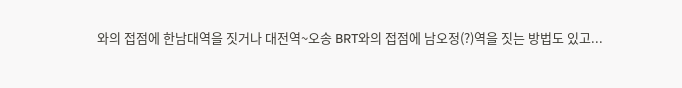와의 접점에 한남대역을 짓거나 대전역~오송 BRT와의 접점에 남오정(?)역을 짓는 방법도 있고...